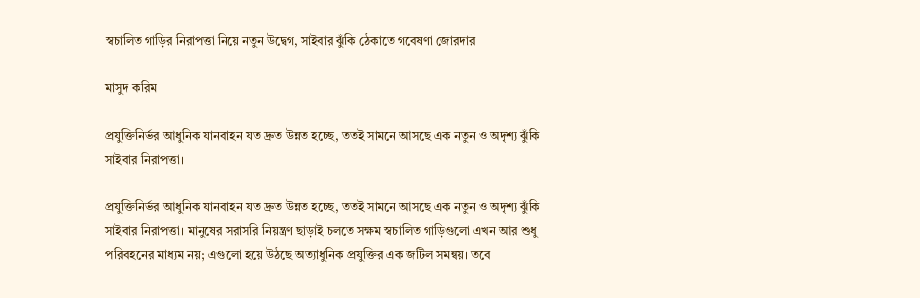স্বচালিত গাড়ির নিরাপত্তা নিয়ে নতুন উদ্বেগ, সাইবার ঝুঁকি ঠেকাতে গবেষণা জোরদার

মাসুদ করিম

প্রযুক্তিনির্ভর আধুনিক যানবাহন যত দ্রুত উন্নত হচ্ছে, ততই সামনে আসছে এক নতুন ও অদৃশ্য ঝুঁকি সাইবার নিরাপত্তা।

প্রযুক্তিনির্ভর আধুনিক যানবাহন যত দ্রুত উন্নত হচ্ছে, ততই সামনে আসছে এক নতুন ও অদৃশ্য ঝুঁকি সাইবার নিরাপত্তা। মানুষের সরাসরি নিয়ন্ত্রণ ছাড়াই চলতে সক্ষম স্বচালিত গাড়িগুলো এখন আর শুধু পরিবহনের মাধ্যম নয়; এগুলো হয়ে উঠছে অত্যাধুনিক প্রযুক্তির এক জটিল সমন্বয়। তবে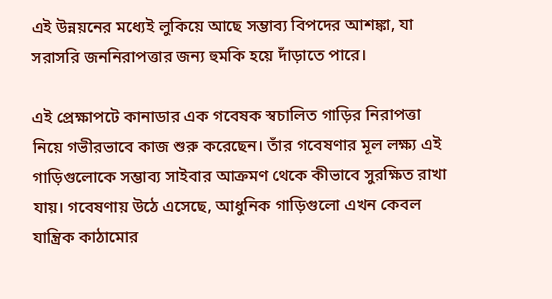এই উন্নয়নের মধ্যেই লুকিয়ে আছে সম্ভাব্য বিপদের আশঙ্কা, যা সরাসরি জননিরাপত্তার জন্য হুমকি হয়ে দাঁড়াতে পারে।

এই প্রেক্ষাপটে কানাডার এক গবেষক স্বচালিত গাড়ির নিরাপত্তা নিয়ে গভীরভাবে কাজ শুরু করেছেন। তাঁর গবেষণার মূল লক্ষ্য এই গাড়িগুলোকে সম্ভাব্য সাইবার আক্রমণ থেকে কীভাবে সুরক্ষিত রাখা যায়। গবেষণায় উঠে এসেছে, আধুনিক গাড়িগুলো এখন কেবল যান্ত্রিক কাঠামোর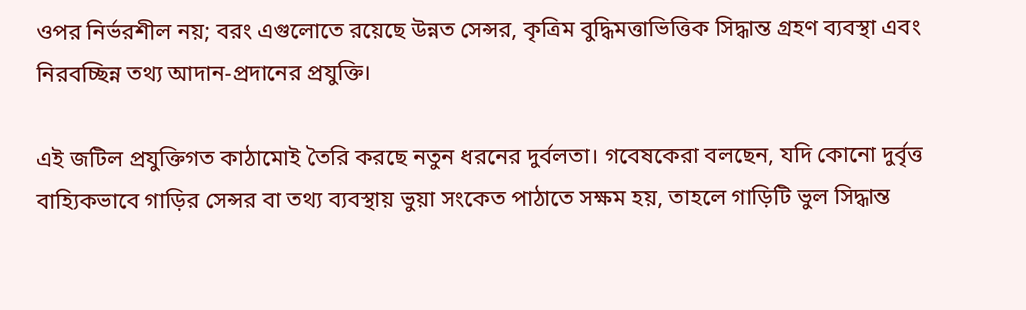ওপর নির্ভরশীল নয়; বরং এগুলোতে রয়েছে উন্নত সেন্সর, কৃত্রিম বুদ্ধিমত্তাভিত্তিক সিদ্ধান্ত গ্রহণ ব্যবস্থা এবং নিরবচ্ছিন্ন তথ্য আদান-প্রদানের প্রযুক্তি।

এই জটিল প্রযুক্তিগত কাঠামোই তৈরি করছে নতুন ধরনের দুর্বলতা। গবেষকেরা বলছেন, যদি কোনো দুর্বৃত্ত বাহ্যিকভাবে গাড়ির সেন্সর বা তথ্য ব্যবস্থায় ভুয়া সংকেত পাঠাতে সক্ষম হয়, তাহলে গাড়িটি ভুল সিদ্ধান্ত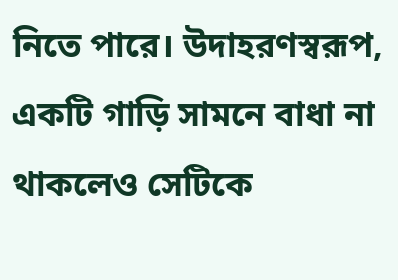নিতে পারে। উদাহরণস্বরূপ, একটি গাড়ি সামনে বাধা না থাকলেও সেটিকে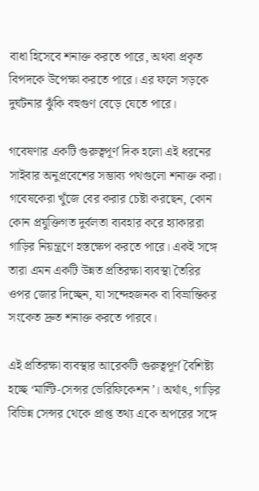বাধা হিসেবে শনাক্ত করতে পারে, অথবা প্রকৃত বিপদকে উপেক্ষা করতে পারে। এর ফলে সড়কে দুর্ঘটনার ঝুঁকি বহুগুণ বেড়ে যেতে পারে।

গবেষণার একটি গুরুত্বপূর্ণ দিক হলো এই ধরনের সাইবার অনুপ্রবেশের সম্ভাব্য পথগুলো শনাক্ত করা। গবেষকেরা খুঁজে বের করার চেষ্টা করছেন, কোন কোন প্রযুক্তিগত দুর্বলতা ব্যবহার করে হ্যাকাররা গাড়ির নিয়ন্ত্রণে হস্তক্ষেপ করতে পারে। একই সঙ্গে তারা এমন একটি উন্নত প্রতিরক্ষা ব্যবস্থা তৈরির ওপর জোর দিচ্ছেন, যা সন্দেহজনক বা বিভ্রান্তিকর সংকেত দ্রুত শনাক্ত করতে পারবে।

এই প্রতিরক্ষা ব্যবস্থার আরেকটি গুরুত্বপূর্ণ বৈশিষ্ট্য হচ্ছে ‘মাল্টি-সেন্সর ভেরিফিকেশন’। অর্থাৎ, গাড়ির বিভিন্ন সেন্সর থেকে প্রাপ্ত তথ্য একে অপরের সঙ্গে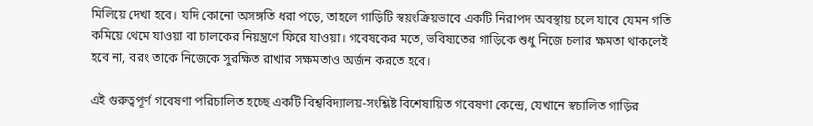মিলিয়ে দেখা হবে। যদি কোনো অসঙ্গতি ধরা পড়ে, তাহলে গাড়িটি স্বয়ংক্রিয়ভাবে একটি নিরাপদ অবস্থায় চলে যাবে যেমন গতি কমিয়ে থেমে যাওয়া বা চালকের নিয়ন্ত্রণে ফিরে যাওয়া। গবেষকের মতে, ভবিষ্যতের গাড়িকে শুধু নিজে চলার ক্ষমতা থাকলেই হবে না, বরং তাকে নিজেকে সুরক্ষিত রাখার সক্ষমতাও অর্জন করতে হবে।

এই গুরুত্বপূর্ণ গবেষণা পরিচালিত হচ্ছে একটি বিশ্ববিদ্যালয়-সংশ্লিষ্ট বিশেষায়িত গবেষণা কেন্দ্রে, যেখানে স্বচালিত গাড়ির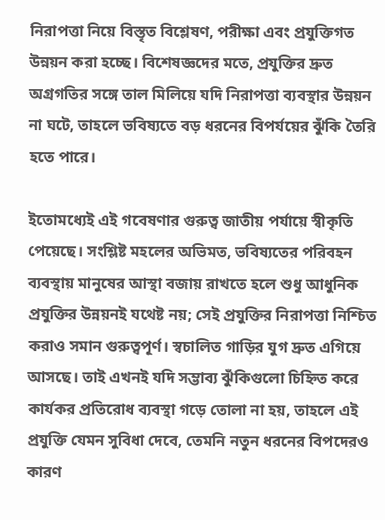নিরাপত্তা নিয়ে বিস্তৃত বিশ্লেষণ, পরীক্ষা এবং প্রযুক্তিগত উন্নয়ন করা হচ্ছে। বিশেষজ্ঞদের মতে, প্রযুক্তির দ্রুত অগ্রগতির সঙ্গে তাল মিলিয়ে যদি নিরাপত্তা ব্যবস্থার উন্নয়ন না ঘটে, তাহলে ভবিষ্যতে বড় ধরনের বিপর্যয়ের ঝুঁকি তৈরি হতে পারে।

ইতোমধ্যেই এই গবেষণার গুরুত্ব জাতীয় পর্যায়ে স্বীকৃতি পেয়েছে। সংশ্লিষ্ট মহলের অভিমত, ভবিষ্যতের পরিবহন ব্যবস্থায় মানুষের আস্থা বজায় রাখতে হলে শুধু আধুনিক প্রযুক্তির উন্নয়নই যথেষ্ট নয়; সেই প্রযুক্তির নিরাপত্তা নিশ্চিত করাও সমান গুরুত্বপূর্ণ। স্বচালিত গাড়ির যুগ দ্রুত এগিয়ে আসছে। তাই এখনই যদি সম্ভাব্য ঝুঁকিগুলো চিহ্নিত করে কার্যকর প্রতিরোধ ব্যবস্থা গড়ে তোলা না হয়, তাহলে এই প্রযুক্তি যেমন সুবিধা দেবে, তেমনি নতুন ধরনের বিপদেরও কারণ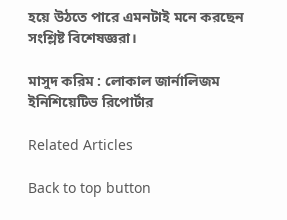হয়ে উঠতে পারে এমনটাই মনে করছেন সংশ্লিষ্ট বিশেষজ্ঞরা।

মাসুদ করিম : লোকাল জার্নালিজম ইনিশিয়েটিভ রিপোর্টার

Related Articles

Back to top button